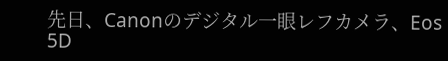先日、Canonのデジタル一眼レフカメラ、Eos 5D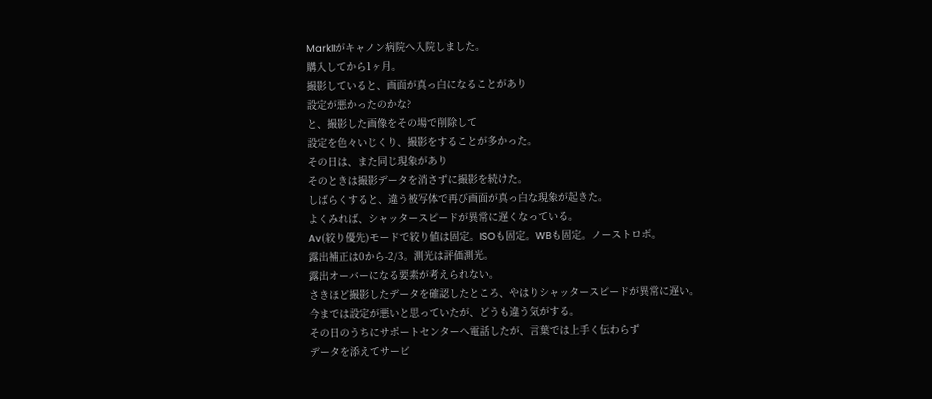MarkIIがキャノン病院へ入院しました。
購入してから1ヶ月。
撮影していると、画面が真っ白になることがあり
設定が悪かったのかな?
と、撮影した画像をその場で削除して
設定を色々いじくり、撮影をすることが多かった。
その日は、また同じ現象があり
そのときは撮影データを消さずに撮影を続けた。
しばらくすると、違う被写体で再び画面が真っ白な現象が起きた。
よくみれば、シャッタースピードが異常に遅くなっている。
Av(絞り優先)モードで絞り値は固定。ISOも固定。WBも固定。ノーストロボ。
露出補正は0から-2/3。測光は評価測光。
露出オーバーになる要素が考えられない。
さきほど撮影したデータを確認したところ、やはりシャッタースピードが異常に遅い。
今までは設定が悪いと思っていたが、どうも違う気がする。
その日のうちにサポートセンターへ電話したが、言葉では上手く伝わらず
データを添えてサービ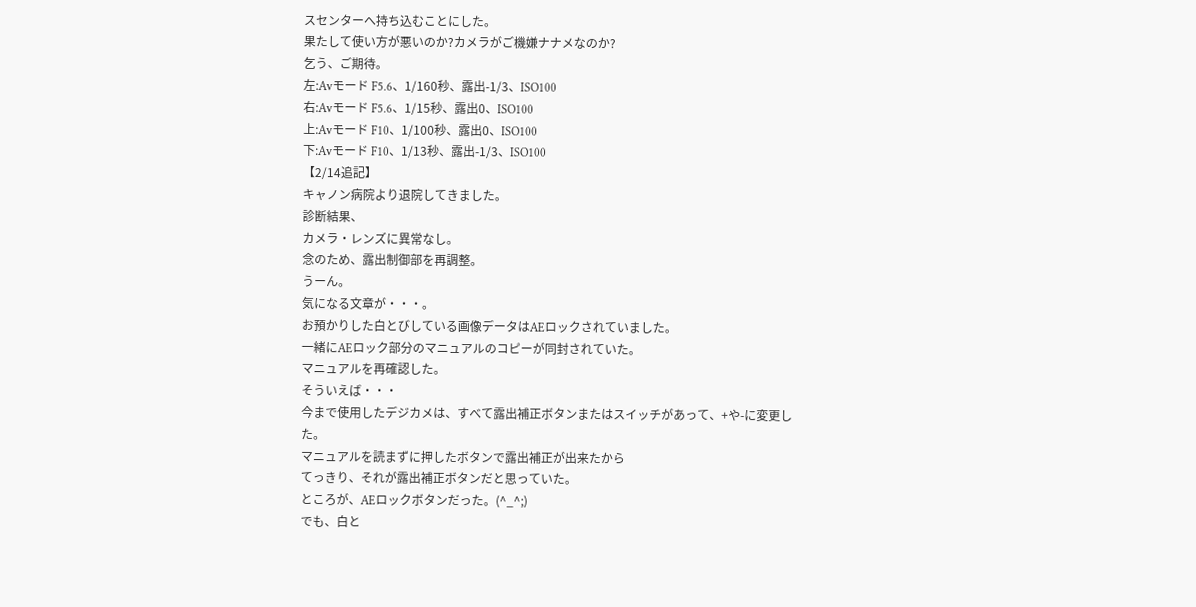スセンターへ持ち込むことにした。
果たして使い方が悪いのか?カメラがご機嫌ナナメなのか?
乞う、ご期待。
左:Avモード F5.6、1/160秒、露出-1/3、ISO100
右:Avモード F5.6、1/15秒、露出0、ISO100
上:Avモード F10、1/100秒、露出0、ISO100
下:Avモード F10、1/13秒、露出-1/3、ISO100
【2/14追記】
キャノン病院より退院してきました。
診断結果、
カメラ・レンズに異常なし。
念のため、露出制御部を再調整。
うーん。
気になる文章が・・・。
お預かりした白とびしている画像データはAEロックされていました。
一緒にAEロック部分のマニュアルのコピーが同封されていた。
マニュアルを再確認した。
そういえば・・・
今まで使用したデジカメは、すべて露出補正ボタンまたはスイッチがあって、+や-に変更した。
マニュアルを読まずに押したボタンで露出補正が出来たから
てっきり、それが露出補正ボタンだと思っていた。
ところが、AEロックボタンだった。(^_^;)
でも、白と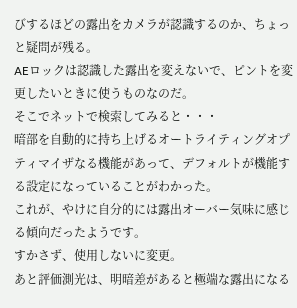びするほどの露出をカメラが認識するのか、ちょっと疑問が残る。
AEロックは認識した露出を変えないで、ピントを変更したいときに使うものなのだ。
そこでネットで検索してみると・・・
暗部を自動的に持ち上げるオートライティングオプティマイザなる機能があって、デフォルトが機能する設定になっていることがわかった。
これが、やけに自分的には露出オーバー気味に感じる傾向だったようです。
すかさず、使用しないに変更。
あと評価測光は、明暗差があると極端な露出になる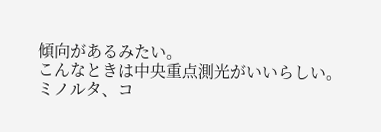傾向があるみたい。
こんなときは中央重点測光がいいらしい。
ミノルタ、コ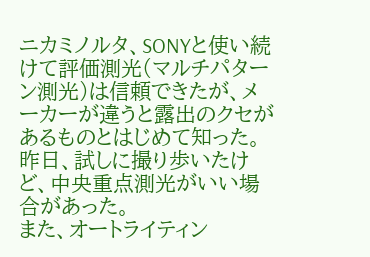ニカミノルタ、SONYと使い続けて評価測光(マルチパターン測光)は信頼できたが、メーカーが違うと露出のクセがあるものとはじめて知った。
昨日、試しに撮り歩いたけど、中央重点測光がいい場合があった。
また、オートライティン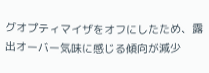グオプティマイザをオフにしたため、露出オーバー気味に感じる傾向が減少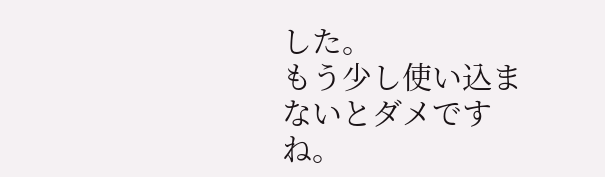した。
もう少し使い込まないとダメですね。